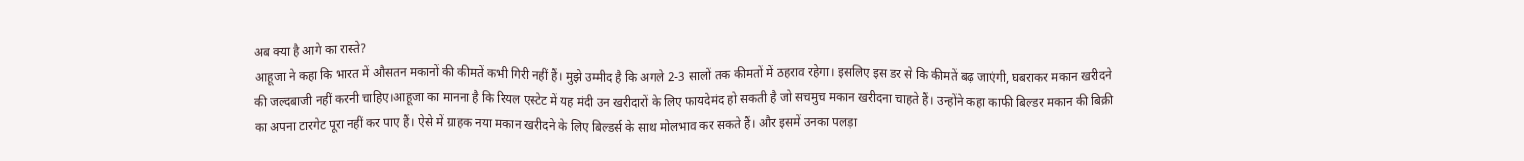अब क्या है आगे का रास्ते?
आहूजा ने कहा कि भारत में औसतन मकानों की कीमतें कभी गिरी नहीं हैं। मुझे उम्मीद है कि अगले 2-3 सालों तक कीमतों में ठहराव रहेगा। इसलिए इस डर से कि कीमतें बढ़ जाएंगी, घबराकर मकान खरीदने की जल्दबाजी नहीं करनी चाहिए।आहूजा का मानना है कि रियल एस्टेट में यह मंदी उन खरीदारों के लिए फायदेमंद हो सकती है जो सचमुच मकान खरीदना चाहते हैं। उन्होंने कहा काफी बिल्डर मकान की बिक्री का अपना टारगेट पूरा नहीं कर पाए हैं। ऐसे में ग्राहक नया मकान खरीदने के लिए बिल्डर्स के साथ मोलभाव कर सकते हैं। और इसमें उनका पलड़ा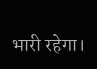भारी रहेगा।